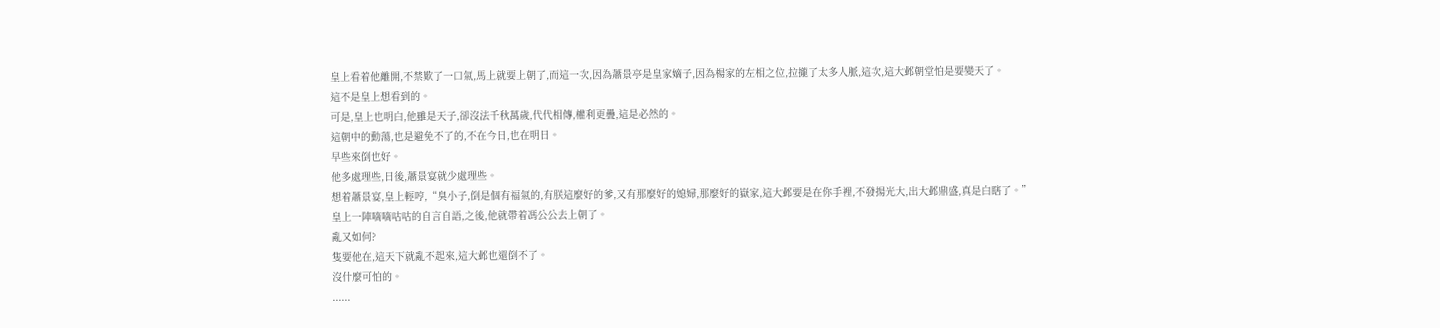皇上看着他離開,不禁歎了一口氣,馬上就要上朝了,而這一次,因為蕭景亭是皇家嫡子,因為楊家的左相之位,拉攏了太多人脈,這次,這大邺朝堂怕是要變天了。
這不是皇上想看到的。
可是,皇上也明白,他雖是天子,卻沒法千秋萬歲,代代相傳,權利更疊,這是必然的。
這朝中的動蕩,也是避免不了的,不在今日,也在明日。
早些來倒也好。
他多處理些,日後,蕭景宴就少處理些。
想着蕭景宴,皇上輕哼,“臭小子,倒是個有福氣的,有朕這麼好的爹,又有那麼好的媳婦,那麼好的嶽家,這大邺要是在你手裡,不發揚光大,出大邺鼎盛,真是白瞎了。”
皇上一陣嘀嘀咕咕的自言自語,之後,他就帶着馮公公去上朝了。
亂又如何?
隻要他在,這天下就亂不起來,這大邺也還倒不了。
沒什麼可怕的。
......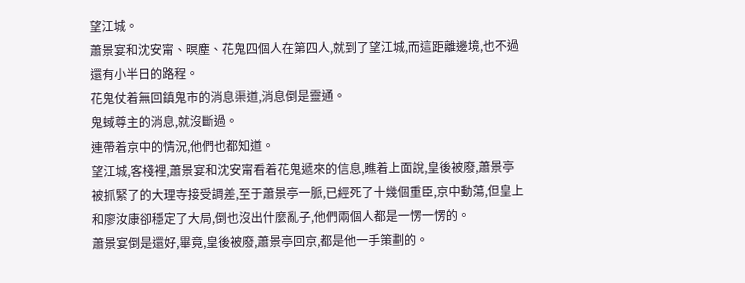望江城。
蕭景宴和沈安甯、暝塵、花鬼四個人在第四人,就到了望江城,而這距離邊境,也不過還有小半日的路程。
花鬼仗着無回鎮鬼市的消息渠道,消息倒是靈通。
鬼蜮尊主的消息,就沒斷過。
連帶着京中的情況,他們也都知道。
望江城,客棧裡,蕭景宴和沈安甯看着花鬼遞來的信息,瞧着上面說,皇後被廢,蕭景亭被抓緊了的大理寺接受調差,至于蕭景亭一脈,已經死了十幾個重臣,京中動蕩,但皇上和廖汝康卻穩定了大局,倒也沒出什麼亂子,他們兩個人都是一愣一愣的。
蕭景宴倒是還好,畢竟,皇後被廢,蕭景亭回京,都是他一手策劃的。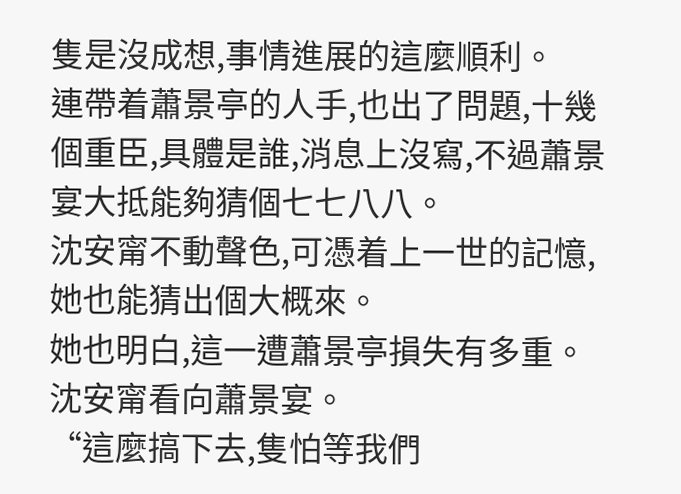隻是沒成想,事情進展的這麼順利。
連帶着蕭景亭的人手,也出了問題,十幾個重臣,具體是誰,消息上沒寫,不過蕭景宴大抵能夠猜個七七八八。
沈安甯不動聲色,可憑着上一世的記憶,她也能猜出個大概來。
她也明白,這一遭蕭景亭損失有多重。
沈安甯看向蕭景宴。
“這麼搞下去,隻怕等我們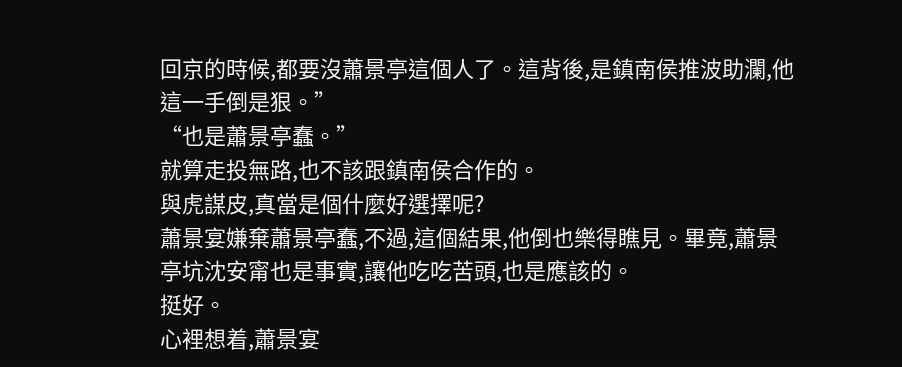回京的時候,都要沒蕭景亭這個人了。這背後,是鎮南侯推波助瀾,他這一手倒是狠。”
“也是蕭景亭蠢。”
就算走投無路,也不該跟鎮南侯合作的。
與虎謀皮,真當是個什麼好選擇呢?
蕭景宴嫌棄蕭景亭蠢,不過,這個結果,他倒也樂得瞧見。畢竟,蕭景亭坑沈安甯也是事實,讓他吃吃苦頭,也是應該的。
挺好。
心裡想着,蕭景宴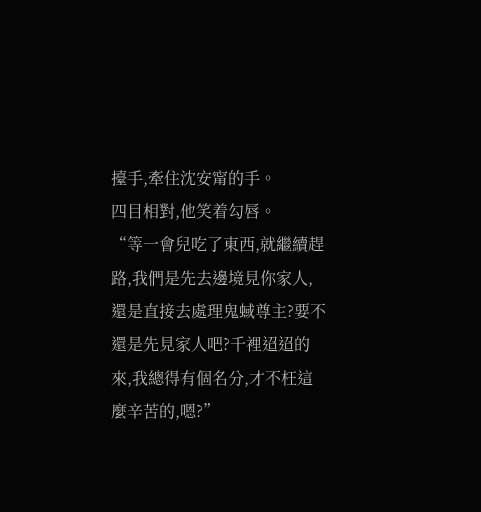擡手,牽住沈安甯的手。
四目相對,他笑着勾唇。
“等一會兒吃了東西,就繼續趕路,我們是先去邊境見你家人,還是直接去處理鬼蜮尊主?要不還是先見家人吧?千裡迢迢的來,我總得有個名分,才不枉這麼辛苦的,嗯?”